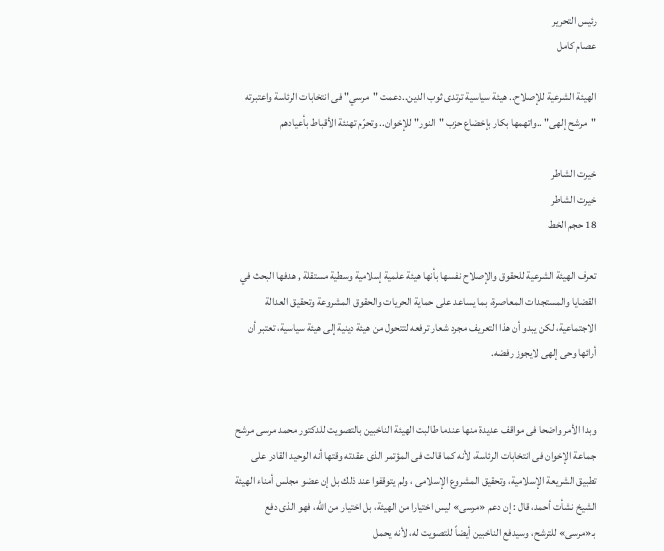رئيس التحرير
عصام كامل

الهيئة الشرعية للإصلاح.. هيئة سياسية ترتدى ثوب الدين..دعمت "مرسي" فى انتخابات الرئاسة واعتبرته "مرشح إلهى" ..واتهمها بكار بإخضاع حزب "النور" للإخوان.. وتحرّم تهنئة الأقباط بأعيادهم

خيرت الشاطر
خيرت الشاطر
18 حجم الخط

تعرف الهيئة الشرعية للحقوق والإصلاح نفسها بأنها هيئة علمية إسلامية وسطية مستقلة , هدفها البحث في القضايا والمستجدات المعاصرة، بما يساعد على حماية الحريات والحقوق المشروعة وتحقيق العدالة الاجتماعية، لكن يبدو أن هذا التعريف مجرد شعار ترفعه لتتحول من هيئة دينية إلى هيئة سياسية، تعتبر أن أرائها وحى إلهى لايجوز رفضه.


وبدا الأمر واضحا فى مواقف عديدة منها عندما طالبت الهيئة الناخبين بالتصويت للدكتور محمد مرسى مرشح جماعة الإخوان فى انتخابات الرئاسة، لأنه كما قالت فى المؤتمر الذى عقدته وقتها أنه الوحيد القادر على تطبيق الشريعة الإسلامية، وتحقيق المشروع الإسلامى ، ولم يتوقفوا عند ذلك بل إن عضو مجلس أمناء الهيئة الشيخ نشأت أحمد، قال : إن دعم «مرسى» ليس اختيارا من الهيئة، بل اختيار من الله، فهو الذى دفع بـ«مرسى» للترشح، وسيدفع الناخبين أيضاً للتصويت له، لأنه يحمل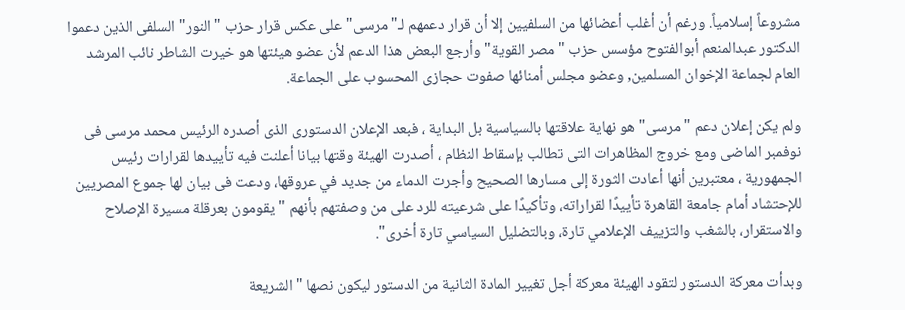مشروعاً إسلامياً. ورغم أن أغلب أعضائها من السلفيين إلا أن قرار دعمهم لـ"مرسى" على عكس قرار حزب "النور" السلفى الذين دعموا الدكتور عبدالمنعم أبوالفتوح مؤسس حزب "مصر القوية" وأرجع البعض هذا الدعم لأن عضو هيئتها هو خيرت الشاطر نائب المرشد العام لجماعة الإخوان المسلمين, وعضو مجلس أمنائها صفوت حجازى المحسوب على الجماعة.

ولم يكن إعلان دعم "مرسى" هو نهاية علاقتها بالسياسية بل البداية ، فبعد الإعلان الدستورى الذى أصدره الرئيس محمد مرسى فى نوفمبر الماضى ومع خروج المظاهرات التى تطالب بإسقاط النظام ، أصدرت الهيئة وقتها بيانا أعلنت فيه تأييدها لقرارات رئيس الجمهورية ، معتبرين أنها أعادت الثورة إلى مسارها الصحيح وأجرت الدماء من جديد في عروقها، ودعت فى بيان لها جموع المصريين للإحتشاد أمام جامعة القاهرة تأييدًا لقراراته، وتأكيدًا على شرعيته للرد على من وصفتهم بأنهم " يقومون بعرقلة مسيرة الإصلاح والاستقرار، بالشغب والتزييف الإعلامي تارة، وبالتضليل السياسي تارة أخرى".

وبدأت معركة الدستور لتقود الهيئة معركة أجل تغيير المادة الثانية من الدستور ليكون نصها "الشريعة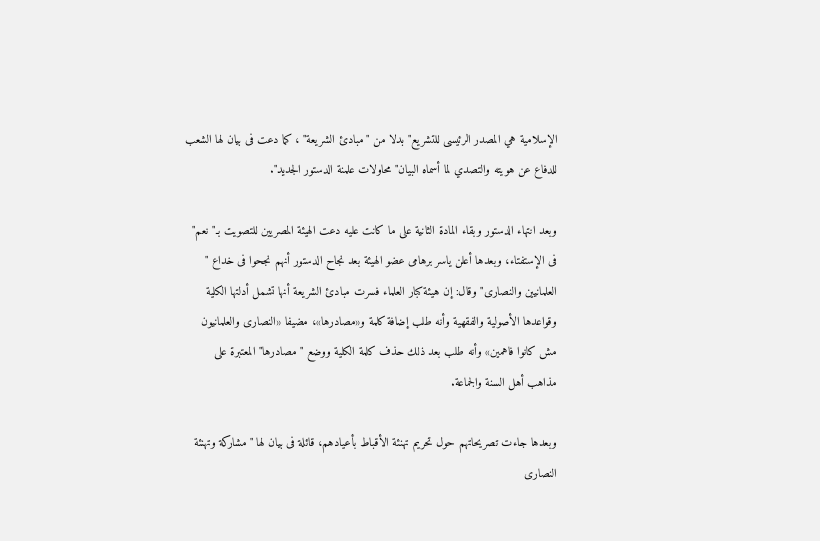الإسلامية هي المصدر الرئيسى للتشريع" بدلا من "مبادئ الشريعة" ، كما دعت فى بيان لها الشعب للدفاع عن هويته والتصدي لما أسماه البيان" محاولات علمنة الدستور الجديد".

وبعد انتهاء الدستور وبقاء المادة الثانية على ما كانت عليه دعت الهيئة المصريين للتصويت بـ"نعم" فى الإستفتاء، وبعدها أعلن ياسر برهامى عضو الهيئة بعد نجاح الدستور أنهم نجحوا فى خداع " العلمانيين والنصارى" وقال: إن هيئة كبار العلماء فسرت مبادئ الشريعة أنها تشمل أدلتها الكلية وقواعدها الأصولية والفقهية وأنه طلب إضافة كلمة و«مصادرها»، مضيفا «النصارى والعلمانيون مش كانوا فاهمين» وأنه طلب بعد ذلك حذف كلمة الكلية ووضع " مصادرها" المعتبرة على مذاهب أهل السنة والجماعة.

وبعدها جاءت تصريحاتهم حول تحريم تهنئة الأقباط بأعيادهم، قائلة فى بيان لها "مشاركة وتهنئة النصارى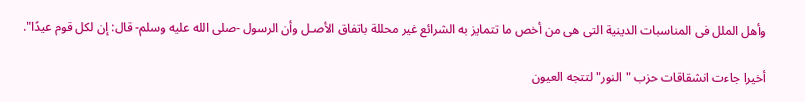وأهل الملل فى المناسبات الدينية التى هى من أخص ما تتمايز به الشرائع غير محللة باتفاق الأصـل وأن الرسول -صلى الله عليه وسلم- قال: إن لكل قوم عيدًا".

أخيرا جاءت انشقاقات حزب "النور" لتتجه العيون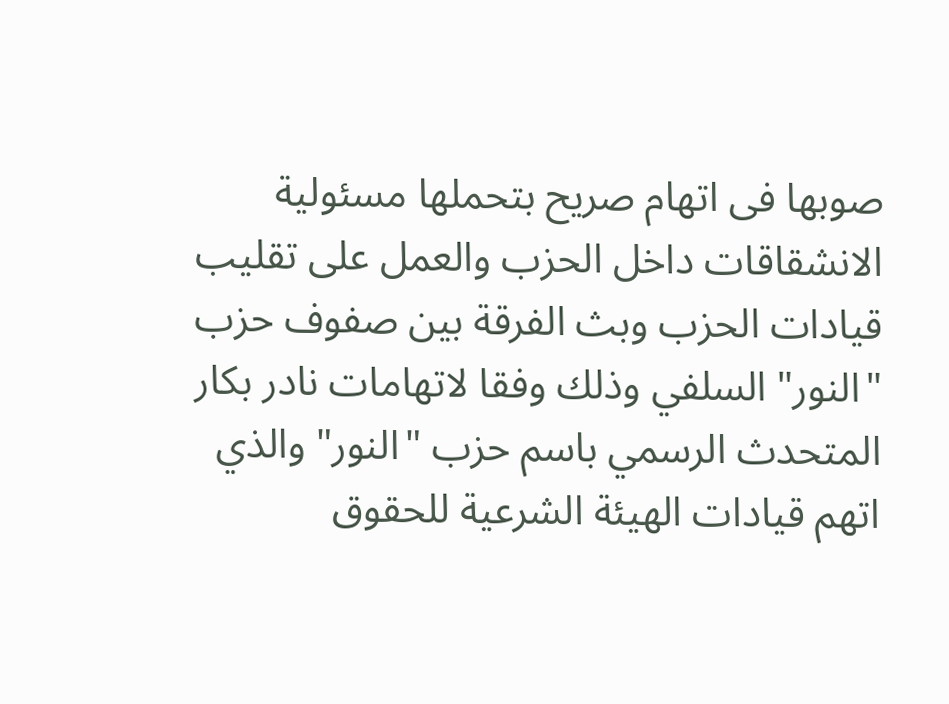صوبها فى اتهام صريح بتحملها مسئولية الانشقاقات داخل الحزب والعمل على تقليب قيادات الحزب وبث الفرقة بين صفوف حزب "النور" السلفي وذلك وفقا لاتهامات نادر بكار المتحدث الرسمي باسم حزب "النور" والذي اتهم قيادات الهيئة الشرعية للحقوق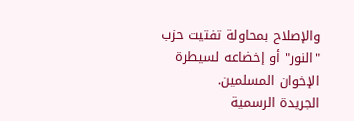والإصلاح بمحاولة تفتيت حزب "النور" أو إخضاعه لسيطرة الإخوان المسلمين.
الجريدة الرسمية